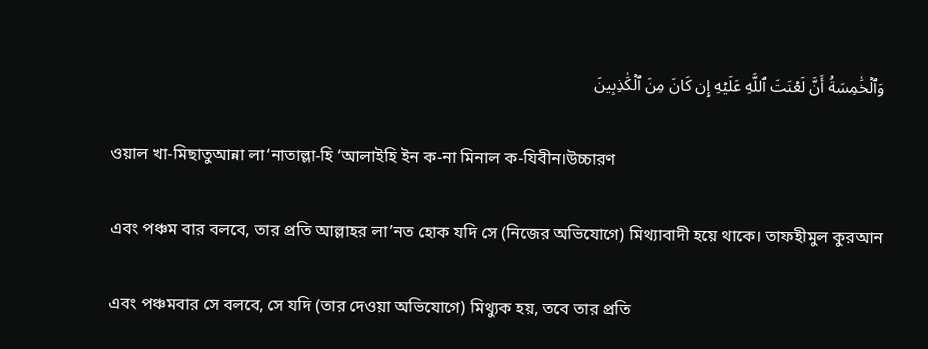وَٱلۡخَٰمِسَةُ أَنَّ لَعۡنَتَ ٱللَّهِ عَلَيۡهِ إِن كَانَ مِنَ ٱلۡكَٰذِبِينَ

ওয়াল খা-মিছাতুআন্না লা‘নাতাল্লা-হি ‘আলাইহি ইন ক-না মিনাল ক-যিবীন।উচ্চারণ

এবং পঞ্চম বার বলবে, তার প্রতি আল্লাহ‌র লা’নত হোক যদি সে (নিজের অভিযোগে) মিথ্যাবাদী হয়ে থাকে। তাফহীমুল কুরআন

এবং পঞ্চমবার সে বলবে, সে যদি (তার দেওয়া অভিযোগে) মিথ্যুক হয়, তবে তার প্রতি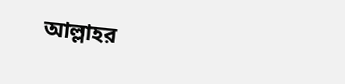আল্লাহর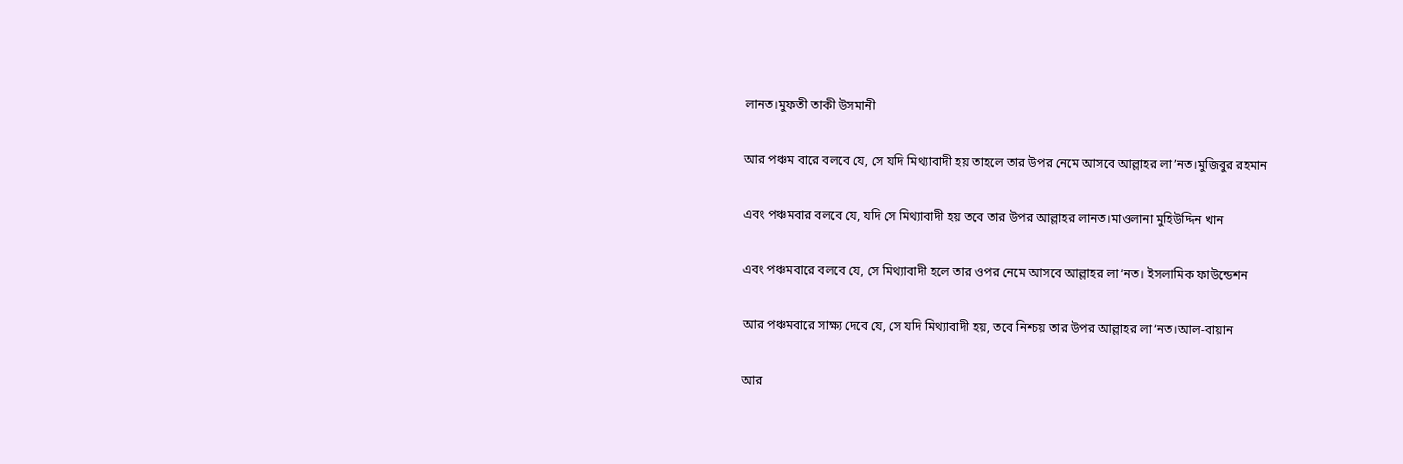লানত।মুফতী তাকী উসমানী

আর পঞ্চম বারে বলবে যে, সে যদি মিথ্যাবাদী হয় তাহলে তার উপর নেমে আসবে আল্লাহর লা’নত।মুজিবুর রহমান

এবং পঞ্চমবার বলবে যে, যদি সে মিথ্যাবাদী হয় তবে তার উপর আল্লাহর লানত।মাওলানা মুহিউদ্দিন খান

এবং পঞ্চমবারে বলবে যে, সে মিথ্যাবাদী হলে তার ওপর নেমে আসবে আল্লাহর লা‘নত। ইসলামিক ফাউন্ডেশন

আর পঞ্চমবারে সাক্ষ্য দেবে যে, সে যদি মিথ্যাবাদী হয়, তবে নিশ্চয় তার উপর আল্লাহর লা‘নত।আল-বায়ান

আর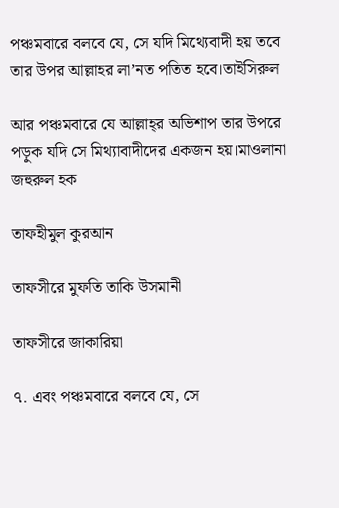পঞ্চমবারে বলবে যে, সে যদি মিথ্যেবাদী হয় তবে তার উপর আল্লাহর লা’নত পতিত হবে।তাইসিরুল

আর পঞ্চমবারে যে আল্লাহ্‌র অভিশাপ তার উপরে পড়ুক যদি সে মিথ্যাবাদীদের একজন হয়।মাওলানা জহুরুল হক

তাফহীমুল কুরআন

তাফসীরে মুফতি তাকি উসমানী

তাফসীরে জাকারিয়া

৭. এবং পঞ্চমবারে বলবে যে, সে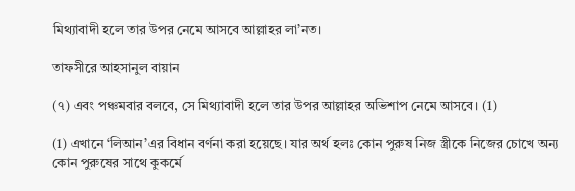মিথ্যাবাদী হলে তার উপর নেমে আসবে আল্লাহর লা’নত।

তাফসীরে আহসানুল বায়ান

(৭) এবং পঞ্চমবার বলবে, সে মিথ্যাবাদী হলে তার উপর আল্লাহর অভিশাপ নেমে আসবে। (1)

(1) এখানে ‘লিআন’এর বিধান বর্ণনা করা হয়েছে। যার অর্থ হলঃ কোন পুরুষ নিজ স্ত্রীকে নিজের চোখে অন্য কোন পুরুষের সাথে কুকর্মে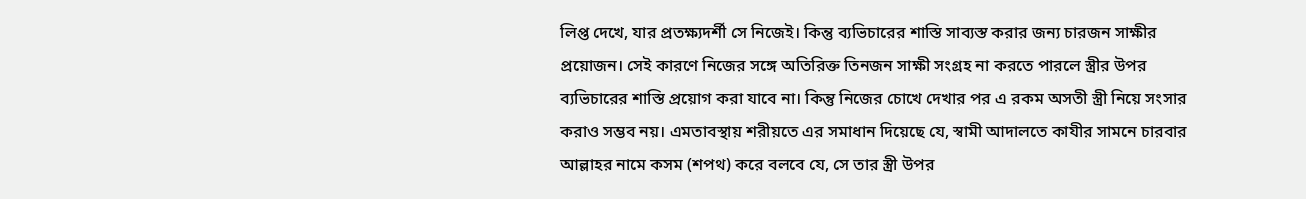লিপ্ত দেখে, যার প্রতক্ষ্যদর্শী সে নিজেই। কিন্তু ব্যভিচারের শাস্তি সাব্যস্ত করার জন্য চারজন সাক্ষীর প্রয়োজন। সেই কারণে নিজের সঙ্গে অতিরিক্ত তিনজন সাক্ষী সংগ্রহ না করতে পারলে স্ত্রীর উপর ব্যভিচারের শাস্তি প্রয়োগ করা যাবে না। কিন্তু নিজের চোখে দেখার পর এ রকম অসতী স্ত্রী নিয়ে সংসার করাও সম্ভব নয়। এমতাবস্থায় শরীয়তে এর সমাধান দিয়েছে যে, স্বামী আদালতে কাযীর সামনে চারবার আল্লাহর নামে কসম (শপথ) করে বলবে যে, সে তার স্ত্রী উপর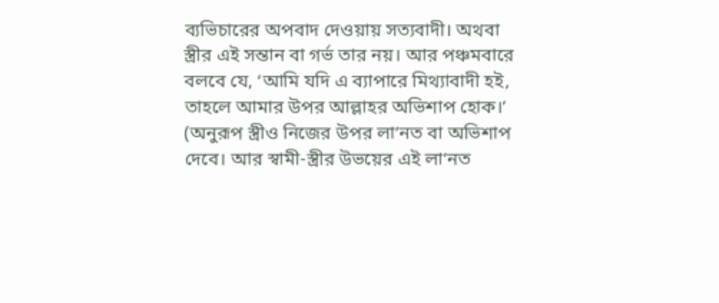ব্যভিচারের অপবাদ দেওয়ায় সত্যবাদী। অথবা স্ত্রীর এই সন্তান বা গর্ভ তার নয়। আর পঞ্চমবারে বলবে যে, ‘আমি যদি এ ব্যাপারে মিথ্যাবাদী হই, তাহলে আমার উপর আল্লাহর অভিশাপ হোক।’ (অনুরূপ স্ত্রীও নিজের উপর লা’নত বা অভিশাপ দেবে। আর স্বামী-স্ত্রীর উভয়ের এই লা’নত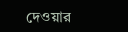দেওয়ার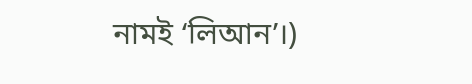নামই ‘লিআন’।)